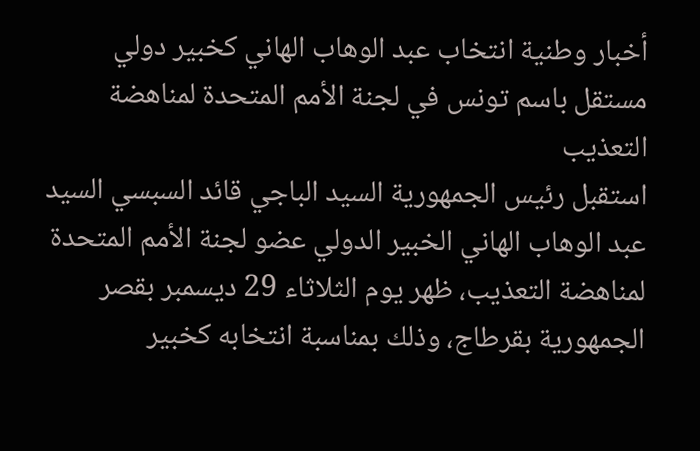أخبار وطنية انتخاب عبد الوهاب الهاني كخبير دولي مستقل باسم تونس في لجنة الأمم المتحدة لمناهضة التعذيب
استقبل رئيس الجمهورية السيد الباجي قائد السبسي السيد عبد الوهاب الهاني الخبير الدولي عضو لجنة الأمم المتحدة لمناهضة التعذيب، ظهر يوم الثلاثاء 29 ديسمبر بقصر الجمهورية بقرطاج، وذلك بمناسبة انتخابه كخبير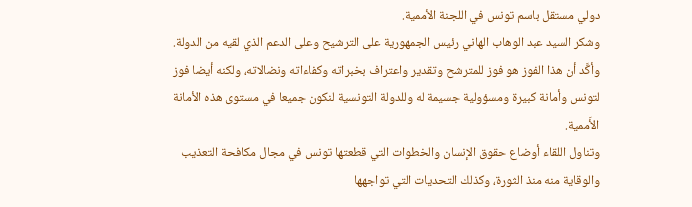دولي مستقل باسم تونس في اللجنة الأممية.
وشكر السيد عبد الوهاب الهاني رئيس الجمهورية على الترشيح وعلى الدعم الذي لقيه من الدولة. وأكَّد أن هذا الفوز هو فوز للمترشح وتقدير واعتراف بخبراته وكفاءاته ونضالاته، ولكنه أيضا فوز لتونس وأمانة كبيرة ومسؤولية جسيمة له وللدولة التونسية لنكون جميعا في مستوى هذه الأمانة الأَممية.
وتناول اللقاء أوضاع حقوق الإنسان والخطوات التي قطعتها تونس في مجال مكافحة التعذيب والوقاية منه منذ الثورة، وكذلك التحديات التي تواجهها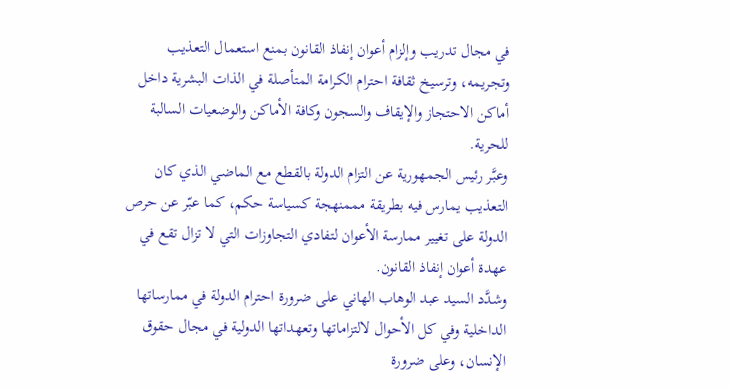في مجال تدريب وإلزام أعوان إنفاذ القانون بمنع استعمال التعذيب وتجريمه، وترسيخ ثقافة احترام الكرامة المتأصلة في الذات البشرية داخل أماكن الاحتجاز والإيقاف والسجون وكافة الأماكن والوضعيات السالبة للحرية.
وعبَّر رئيس الجمهورية عن التزام الدولة بالقطع مع الماضي الذي كان التعذيب يمارس فيه بطريقة مممنهجة كسياسة حكم، كما عبّر عن حرص الدولة على تغيير ممارسة الأعوان لتفادي التجاوزات التي لا تزال تقع في عهدة أعوان إنفاذ القانون.
وشدَّد السيد عبد الوهاب الهاني على ضرورة احترام الدولة في ممارساتها الداخلية وفي كل الأحوال لالتزاماتها وتعهداتها الدولية في مجال حقوق الإنسان، وعلى ضرورة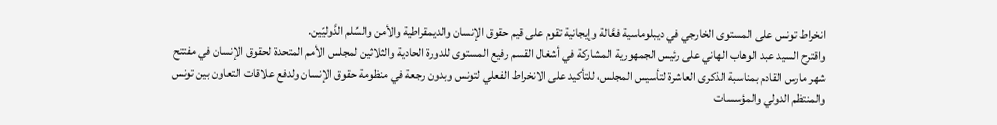انخراط تونس على المستوى الخارجي في ديبلوماسية فعَّالة وإيجانية تقوم على قيم حقوق الإنسان والديمقراطية والأمن والسِّلم الدَّوليّين.
واقترح السيد عبد الوهاب الهاني على رئيس الجمهورية المشاركة في أشغال القسم رفيع المستوى للدورة الحادية والثلاثين لمجلس الأمم المتحدة لحقوق الإنسان في مفتتح شهر مارس القادم بمناسبة الذكرى العاشرة لتأسيس المجلس، للتأكيد على الانخراط الفعلي لتونس وبدون رجعة في منظومة حقوق الإنسان ولدفع علاقات التعاون بين تونس والمنتظم الدولي والمؤسسات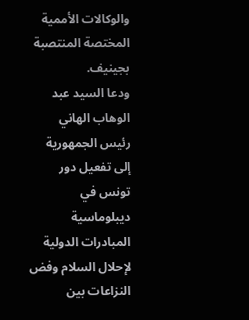والوكالات الأممية المختصة المنتصبة بجينيف.
ودعا السيد عبد الوهاب الهاني رئيس الجمهورية إلى تفعيل دور تونس في ديبلوماسية المبادرات الدولية لإحلال السلام وفض النزاعات بين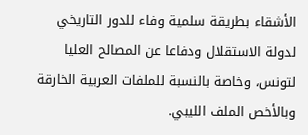الأشقاء بطريقة سلمية وفاء للدور التاريخي لدولة الاستقلال ودفاعا عن المصالح العليا لتونس، وخاصة بالنسبة للملفات العربية الخارقة وبالأخص الملف الليبي.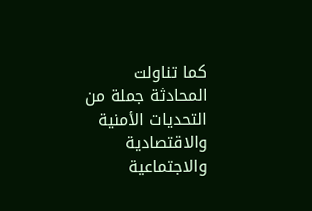كما تناولت المحادثة جملة من التحديات الأمنية والاقتصادية والاجتماعية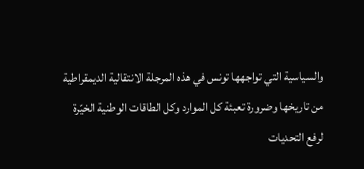والسياسية التي تواجهها تونس في هذه المرجلة الانتقالية الديمقراطية من تاريخها وضرورة تعبئة كل الموارد وكل الطاقات الوطنية الخيّرة لرفع التحديات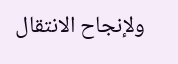ولإنجاح الانتقال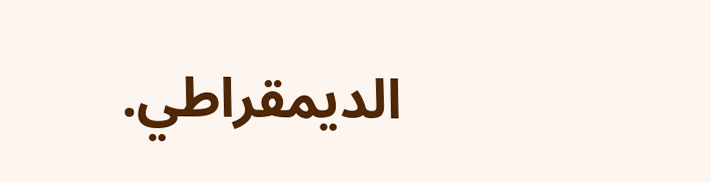الديمقراطي.